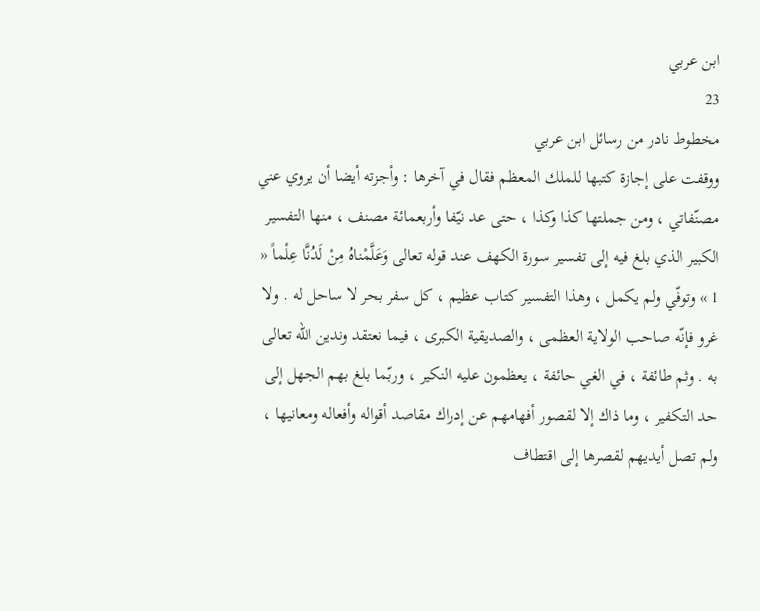ابن عربي
23
مخطوط نادر من رسائل ابن عربي
ووقفت على إجازة كتبها للملك المعظم فقال في آخرها : وأجزته أيضا أن يروي عني مصنّفاتي ، ومن جملتها كذا وكذا ، حتى عد نيّفا وأربعمائة مصنف ، منها التفسير الكبير الذي بلغ فيه إلى تفسير سورة الكهف عند قوله تعالى وَعَلَّمْناهُ مِنْ لَدُنَّا عِلْماً « 1 » وتوفّي ولم يكمل ، وهذا التفسير كتاب عظيم ، كل سفر بحر لا ساحل له . ولا غرو فإنّه صاحب الولاية العظمى ، والصديقية الكبرى ، فيما نعتقد وندين اللّه تعالى به . وثم طائفة ، في الغي حائفة ، يعظمون عليه النكير ، وربّما بلغ بهم الجهل إلى حد التكفير ، وما ذاك إلا لقصور أفهامهم عن إدراك مقاصد أقواله وأفعاله ومعانيها ، ولم تصل أيديهم لقصرها إلى اقتطاف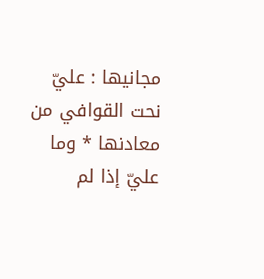مجانيها : عليّ نحت القوافي من معادنها * وما عليّ إذا لم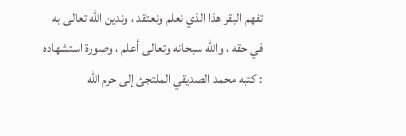تفهم البقر هذا الذي نعلم ونعتقد ، وندين اللّه تعالى به في حقه ، واللّه سبحانه وتعالى أعلم ، وصورة استشهاده : كتبه محمد الصديقي الملتجئ إلى حرم اللّه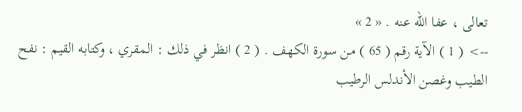تعالى ، عفا اللّه عنه . « 2 »
--> ( 1 ) الآية رقم ( 65 ) من سورة الكهف . ( 2 ) انظر في ذلك : المقري ، وكتابه القيم : نفح الطيب وغصن الأندلس الرطيب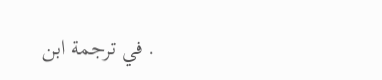. في ترجمة ابن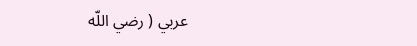عربي ( رضي اللّه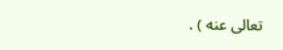تعالى عنه ) .